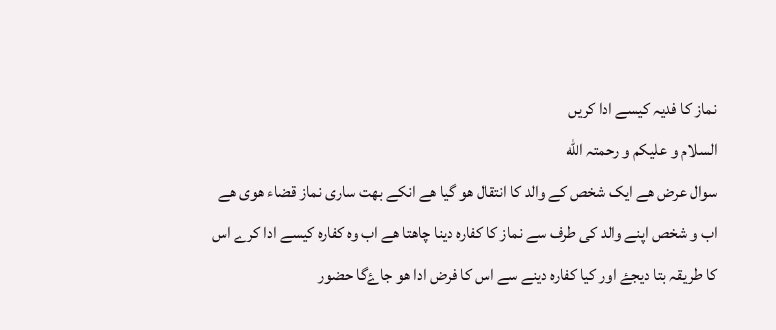نماز کا فدیہ کیسے ادا کریں
السلام و علیکم و رحمتہ الله
سوال عرض ھے ایک شخص کے والد کا انتقال ھو گیا ھے انکے بھت ساری نماز قضاء ھوی ھے اب و شخص اپنے والد کی طرف سے نماز کا کفارہ دینا چاھتا ھے اب وہ کفارہ کیسے ادا کرے اس کا طریقہ بتا دیجۓ اور کیا کفارہ دینے سے اس کا فرض ادا ھو جاۓگا حضور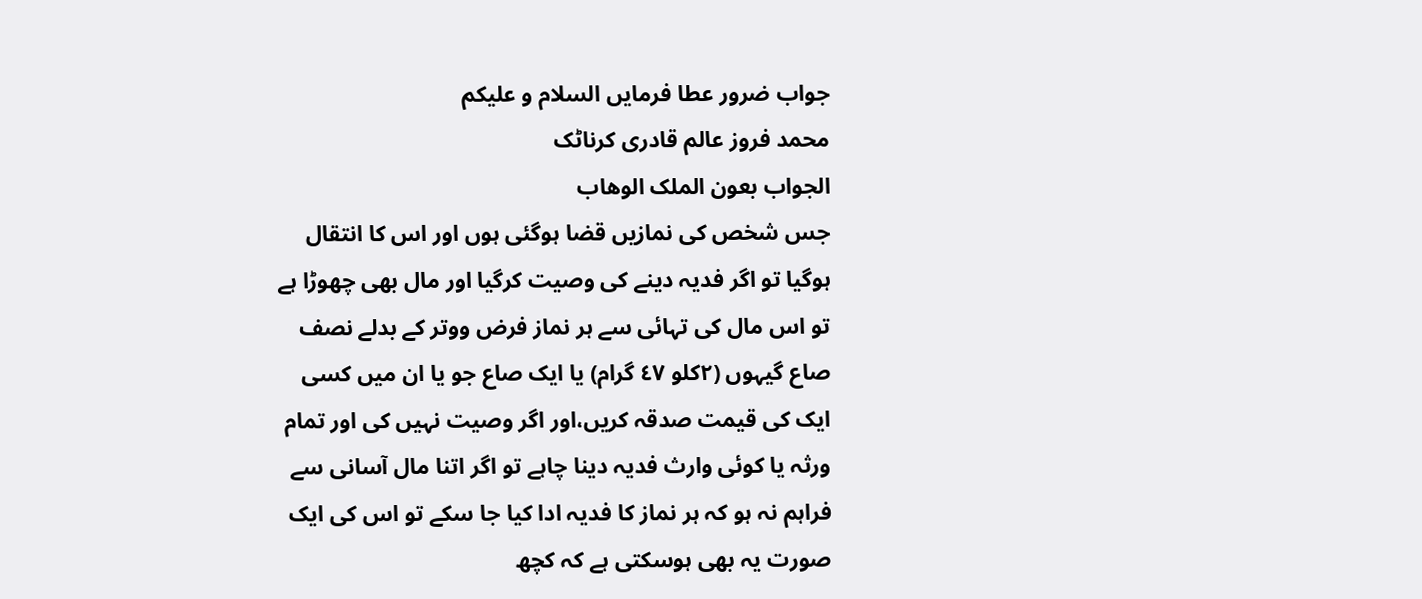جواب ضرور عطا فرمایں السلام و علیکم
محمد فروز عالم قادری کرناٹک
الجواب بعون الملک الوھاب
جس شخص کی نمازیں قضا ہوگئی ہوں اور اس کا انتقال ہوگیا تو اگر فدیہ دینے کی وصیت کرگیا اور مال بھی چھوڑا ہے تو اس مال کی تہائی سے ہر نماز فرض ووتر کے بدلے نصف صاع گیہوں (٢کلو ٤٧ گرام) یا ایک صاع جو یا ان میں کسی ایک کی قیمت صدقہ کریں،اور اگر وصیت نہیں کی اور تمام ورثہ یا کوئی وارث فدیہ دینا چاہے تو اگر اتنا مال آسانی سے فراہم نہ ہو کہ ہر نماز کا فدیہ ادا کیا جا سکے تو اس کی ایک صورت یہ بھی ہوسکتی ہے کہ کچھ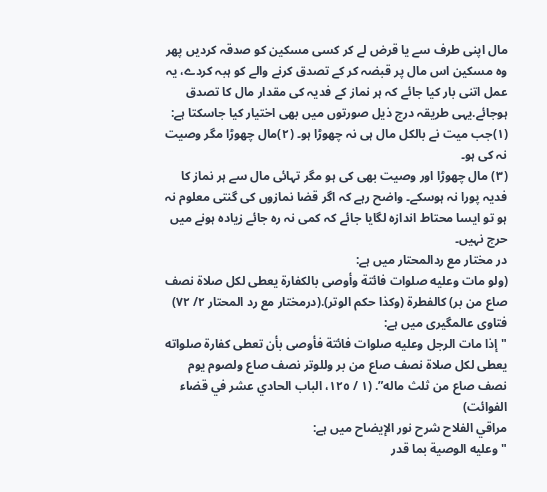مال اپنی طرف سے یا قرض لے کر کسی مسکین کو صدقہ کردیں پھر وہ مسکین اس مال پر قبضہ کر کے تصدق کرنے والے کو ہبہ کردے، یہ عمل اتنی بار کیا جائے کہ ہر نماز کے فدیہ کی مقدار مال کا تصدق ہوجائے.یہی طریقہ درج ذیل صورتوں میں بھی اختیار کیا جاسکتا ہے: (١)جب میت نے بالکل مال ہی نہ چھوڑا ہو۔ (٢)مال چھوڑا مگر وصیت نہ کی ہو۔
(٣) مال چھوڑا اور وصیت بھی کی ہو مگر تہائی مال سے ہر نماز کا فدیہ پورا نہ ہوسکے۔ واضح رہے کہ اگر قضا نمازوں کی گنتی معلوم نہ ہو تو ایسا محتاط اندازہ لگایا جائے کہ کمی نہ رہ جائے زیادہ ہونے میں حرج نہیں۔
در مختار مع ردالمحتار میں ہے:
(ولو مات وعليه صلوات فائتة وأوصى بالكفارة يعطى لكل صلاة نصف صاع من بر) كالفطرة (وكذا حكم الوتر).(درمختار مع رد المحتار ٢/ ٧٢)
فتاوی عالمگیری میں ہے:
"إذا مات الرجل وعليه صلوات فائتة فأوصى بأن تعطى كفارة صلواته يعطى لكل صلاة نصف صاع من بر وللوتر نصف صاع ولصوم يوم نصف صاع من ثلث ماله”. (١ / ١٢٥، الباب الحادي عشر في قضاء الفوائت)
مراقي الفلاح شرح نور الإيضاح میں ہے:
"وعليه الوصية بما قدر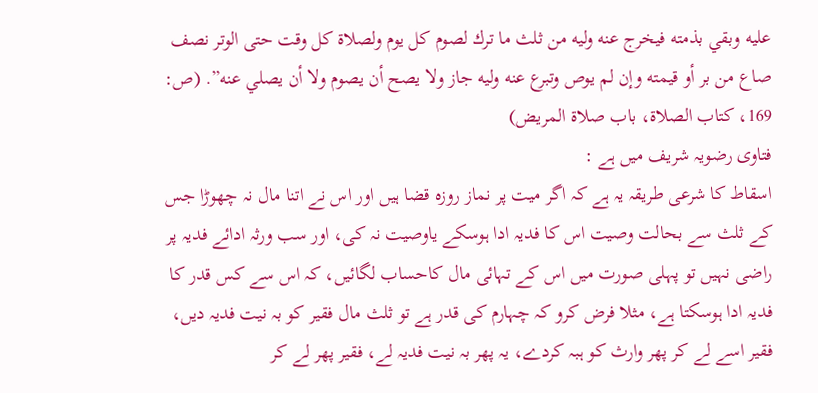عليه وبقي بذمته فيخرج عنه وليه من ثلث ما ترك لصوم كل يوم ولصلاة كل وقت حتى الوتر نصف صاع من بر أو قيمته وإن لم يوص وتبرع عنه وليه جاز ولا يصح أن يصوم ولا أن يصلي عنه”. (ص: 169، کتاب الصلاۃ، باب صلاۃ المریض)
فتاوی رضویہ شریف میں ہے :
اسقاط کا شرعی طریقہ یہ ہے کہ اگر میت پر نماز روزہ قضا ہیں اور اس نے اتنا مال نہ چھوڑا جس کے ثلث سے بحالت وصیت اس کا فدیہ ادا ہوسکے یاوصیت نہ کی، اور سب ورثہ ادائے فدیہ پر راضی نہیں تو پہلی صورت میں اس کے تہائی مال کاحساب لگائیں، کہ اس سے کس قدر کا فدیہ ادا ہوسکتا ہے، مثلا فرض کرو کہ چہارم کی قدر ہے تو ثلث مال فقیر کو بہ نیت فدیہ دیں، فقیر اسے لے کر پھر وارث کو ہبہ کردے، یہ پھر بہ نیت فدیہ لے، فقیر پھر لے کر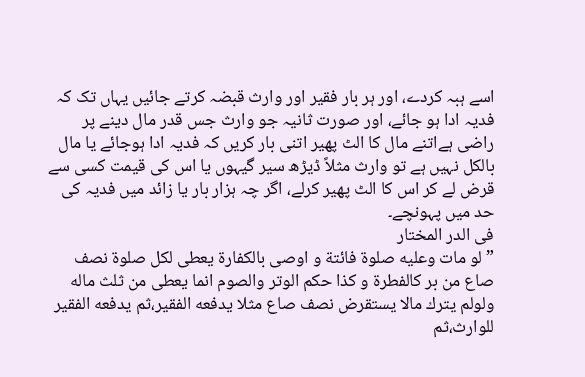اسے ہبہ کردے، اور ہر بار فقیر اور وارث قبضہ کرتے جائیں یہاں تک کہ فدیہ ادا ہو جائے، اور صورت ثانیہ جو وارث جس قدر مال دینے پر راضی ہےاتنے مال کا الٹ پھیر اتنی بار کریں کہ فدیہ ادا ہوجائے یا مال بالکل نہیں ہے تو وارث مثلاً ڈیڑھ سیر گیہوں یا اس کی قیمت کسی سے قرض لے کر اس کا الٹ پھیر کرلے، اگر چہ ہزار بار یا زائد میں فدیہ کی حد میں پہونچے۔
فی الدر المختار
” لو مات وعلیه صلوۃ فائتة و اوصی بالکفارة یعطی لکل صلوۃ نصف صاع من بر کالفطرة و کذا حکم الوتر والصوم انما يعطى من ثلث ماله ولولم يترك مالا يستقرض نصف صاع مثلا يدفعه الفقير،ثم يدفعه الفقير للوارث،ثم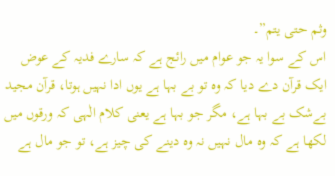وثم حتى يتم”۔
اس کے سوا یہ جو عوام میں رائج ہے کہ سارے فدیہ کے عوض ایک قرآن دے دیا کہ وہ تو بے بہا ہے یوں ادا نہیں ہوتا، قرآن مجید بےشک بے بہا ہے، مگر جو بہا ہے یعنی کلام الٰہی کہ ورقوں میں لکھا ہے کہ وہ مال نہیں نہ وہ دینے کی چیز ہے، تو جو مال ہے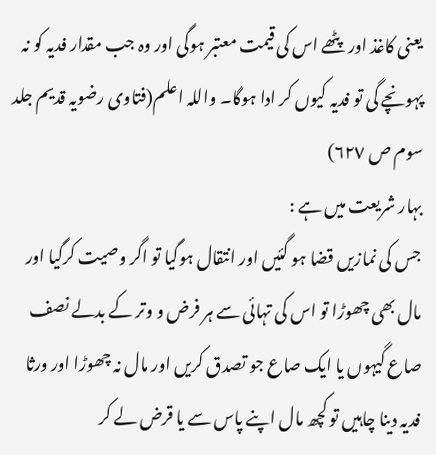یعنی کاغذ اور پٹھے اس کی قیمت معتبر ہوگی اور وہ جب مقدار فدیہ کو نہ پہونچے گی تو فدیہ کیوں کر ادا ہوگا۔ واللہ اعلم(فتاوی رضویہ قدیم جلد سوم ص ٦٢٧)
بہار شریعت میں ہے :
جس کی نمازیں قضا ہو گئیں اور انتقال ہوگیا تو اگر وصیت کرگیا اور مال بھی چھوڑا تو اس کی تہائی سے ہر فرض و وتر کے بدلے نصف صاع گیہوں یا ایک صاع جو تصدق کریں اور مال نہ چھوڑا اور ورثا فدیہ دینا چاہیں تو کچھ مال اپنے پاس سے یا قرض لے کر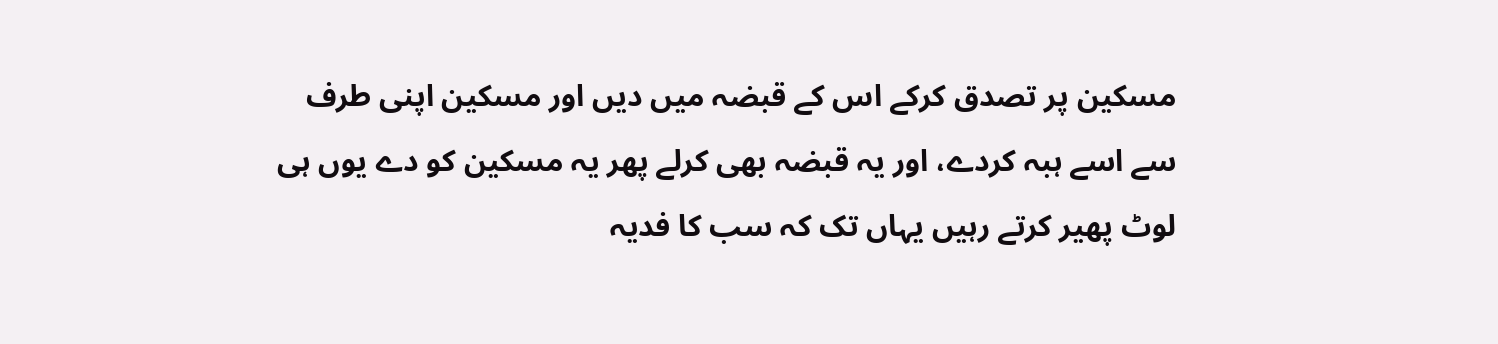مسکین پر تصدق کرکے اس کے قبضہ میں دیں اور مسکین اپنی طرف سے اسے ہبہ کردے، اور یہ قبضہ بھی کرلے پھر یہ مسکین کو دے یوں ہی لوٹ پھیر کرتے رہیں یہاں تک کہ سب کا فدیہ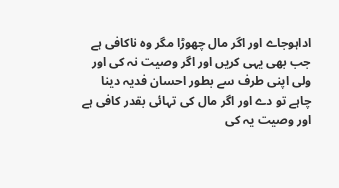اداہوجاے اور اگر مال چھوڑا مگر وہ ناکافی ہے جب بھی یہی کریں اور اگر وصیت نہ کی اور ولی اپنی طرف سے بطور احسان فدیہ دینا چاہے تو دے اور اگر مال کی تہائی بقدر کافی ہے اور وصیت یہ کی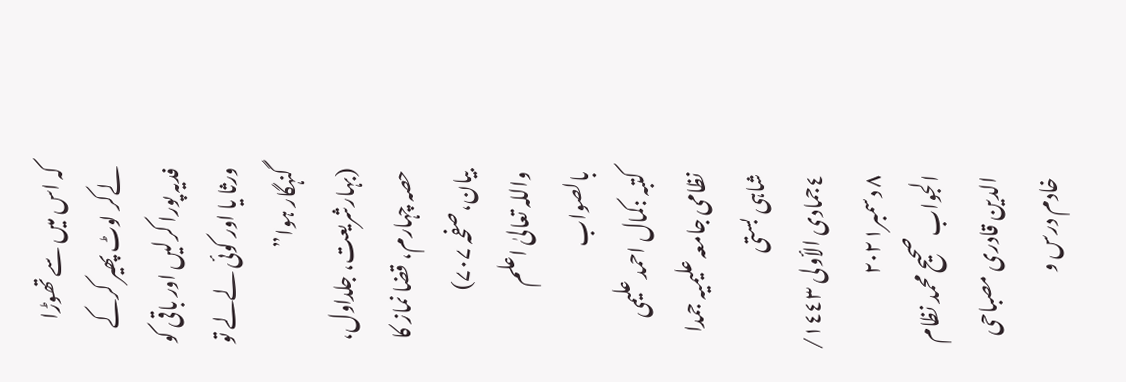کہ اس میں سے تھوڑا لےکر لوٹ پھیر کرکے فدیہ پورا کرلیں اور باقی کو ورثا یا اور کوئی لےلے تو گنہگار ہوا”
(بہارشریعت، جلداول، حصہ چہارم، قضا نماز کا بیان،صفحہ ۷۰۷)
واللہ تعالیٰ اعلم بالصواب
کتبہ :کمال احمد علیمی نظامی جامعہ علیمیہ جمدا شاہی بستی
٤جمادی الأولی ١٤٤٣/ ٨ دسمبر٢٠٢١
الجواب صحیح محمد نظام الدین قادری مصباحی خادم درس و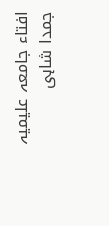افتاء جامعہ علیمیہ جمدا شاہی